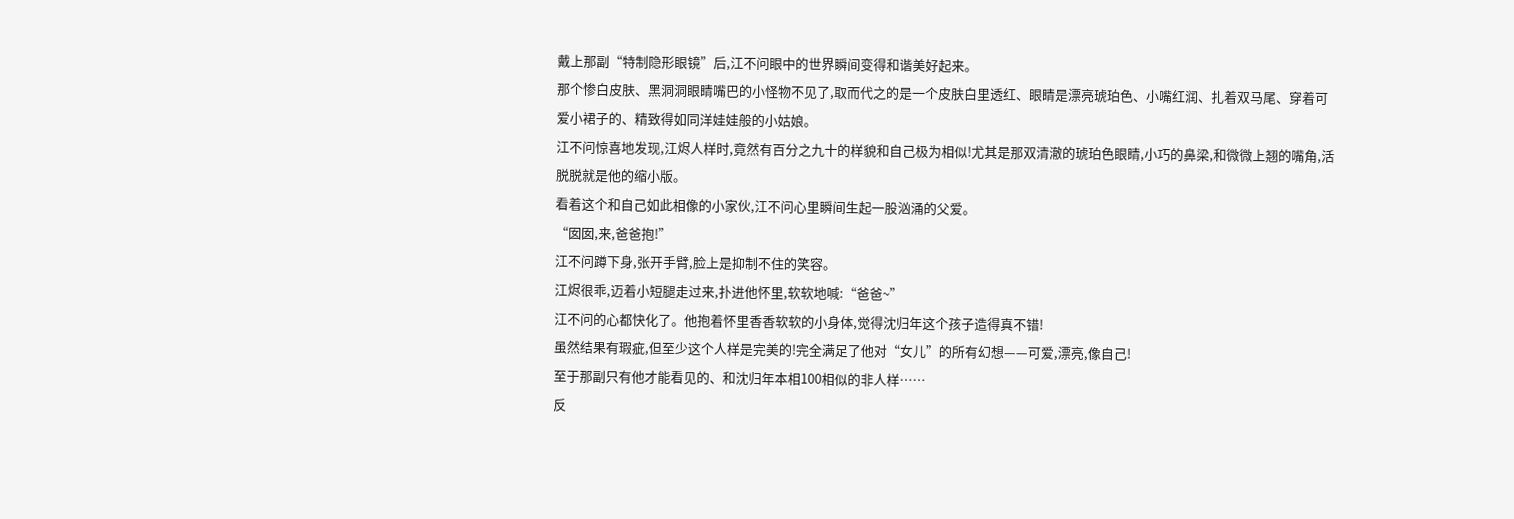戴上那副“特制隐形眼镜”后,江不问眼中的世界瞬间变得和谐美好起来。
那个惨白皮肤、黑洞洞眼睛嘴巴的小怪物不见了,取而代之的是一个皮肤白里透红、眼睛是漂亮琥珀色、小嘴红润、扎着双马尾、穿着可爱小裙子的、精致得如同洋娃娃般的小姑娘。
江不问惊喜地发现,江烬人样时,竟然有百分之九十的样貌和自己极为相似!尤其是那双清澈的琥珀色眼睛,小巧的鼻梁,和微微上翘的嘴角,活脱脱就是他的缩小版。
看着这个和自己如此相像的小家伙,江不问心里瞬间生起一股汹涌的父爱。
“囡囡,来,爸爸抱!”
江不问蹲下身,张开手臂,脸上是抑制不住的笑容。
江烬很乖,迈着小短腿走过来,扑进他怀里,软软地喊:“爸爸~”
江不问的心都快化了。他抱着怀里香香软软的小身体,觉得沈归年这个孩子造得真不错!
虽然结果有瑕疵,但至少这个人样是完美的!完全满足了他对“女儿”的所有幻想——可爱,漂亮,像自己!
至于那副只有他才能看见的、和沈归年本相100相似的非人样……
反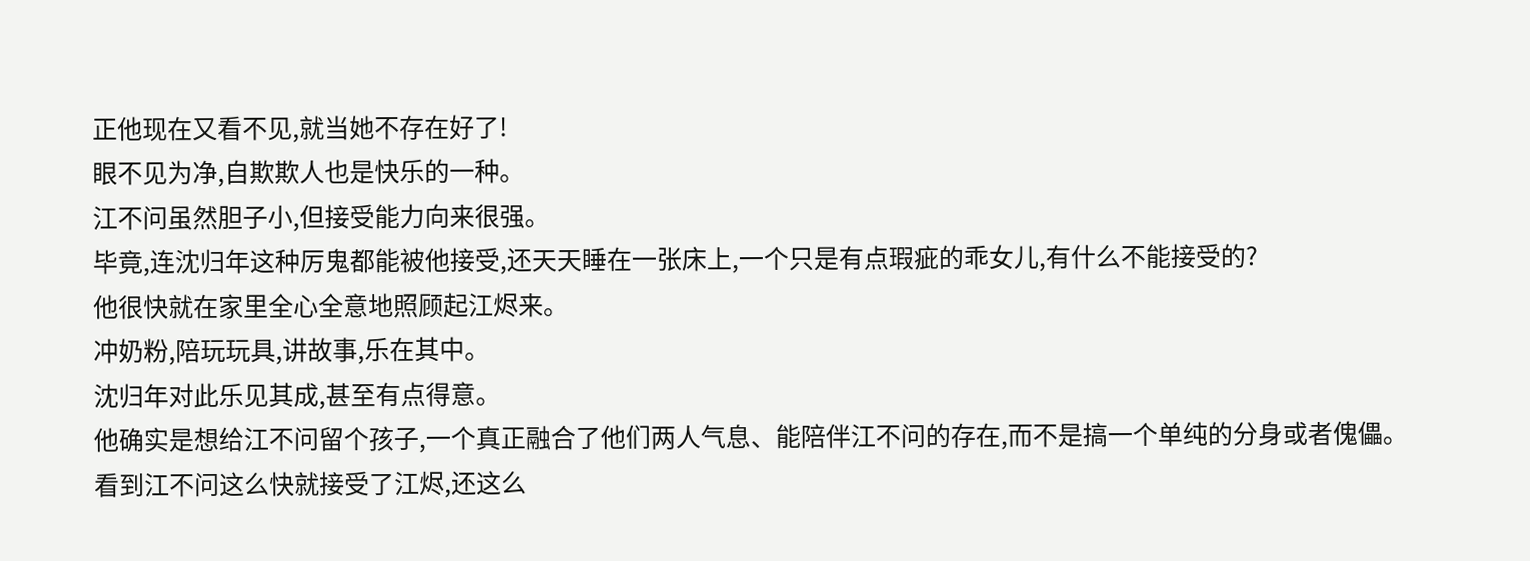正他现在又看不见,就当她不存在好了!
眼不见为净,自欺欺人也是快乐的一种。
江不问虽然胆子小,但接受能力向来很强。
毕竟,连沈归年这种厉鬼都能被他接受,还天天睡在一张床上,一个只是有点瑕疵的乖女儿,有什么不能接受的?
他很快就在家里全心全意地照顾起江烬来。
冲奶粉,陪玩玩具,讲故事,乐在其中。
沈归年对此乐见其成,甚至有点得意。
他确实是想给江不问留个孩子,一个真正融合了他们两人气息、能陪伴江不问的存在,而不是搞一个单纯的分身或者傀儡。
看到江不问这么快就接受了江烬,还这么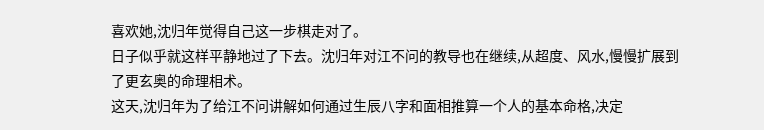喜欢她,沈归年觉得自己这一步棋走对了。
日子似乎就这样平静地过了下去。沈归年对江不问的教导也在继续,从超度、风水,慢慢扩展到了更玄奥的命理相术。
这天,沈归年为了给江不问讲解如何通过生辰八字和面相推算一个人的基本命格,决定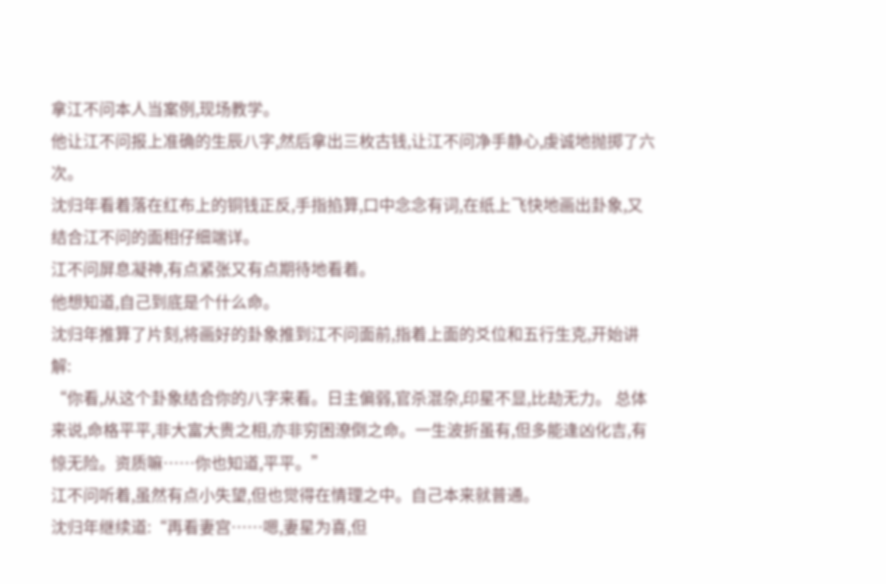拿江不问本人当案例,现场教学。
他让江不问报上准确的生辰八字,然后拿出三枚古钱,让江不问净手静心,虔诚地抛掷了六次。
沈归年看着落在红布上的铜钱正反,手指掐算,口中念念有词,在纸上飞快地画出卦象,又结合江不问的面相仔细端详。
江不问屏息凝神,有点紧张又有点期待地看着。
他想知道,自己到底是个什么命。
沈归年推算了片刻,将画好的卦象推到江不问面前,指着上面的爻位和五行生克,开始讲解:
“你看,从这个卦象结合你的八字来看。日主偏弱,官杀混杂,印星不显,比劫无力。 总体来说,命格平平,非大富大贵之相,亦非穷困潦倒之命。一生波折虽有,但多能逢凶化吉,有惊无险。资质嘛……你也知道,平平。”
江不问听着,虽然有点小失望,但也觉得在情理之中。自己本来就普通。
沈归年继续道:“再看妻宫……嗯,妻星为喜,但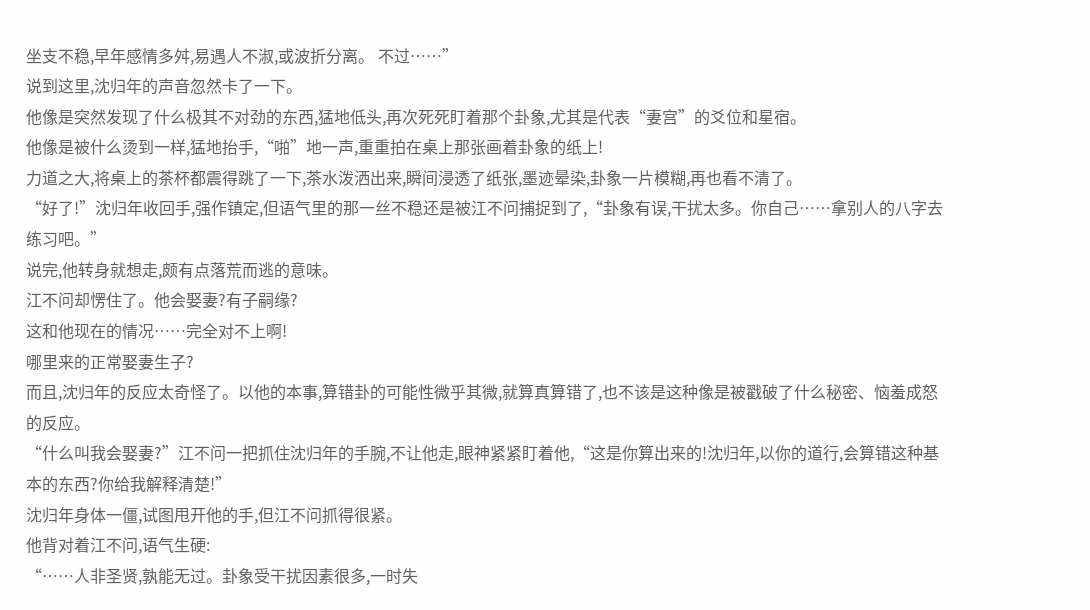坐支不稳,早年感情多舛,易遇人不淑,或波折分离。 不过……”
说到这里,沈归年的声音忽然卡了一下。
他像是突然发现了什么极其不对劲的东西,猛地低头,再次死死盯着那个卦象,尤其是代表“妻宫”的爻位和星宿。
他像是被什么烫到一样,猛地抬手,“啪”地一声,重重拍在桌上那张画着卦象的纸上!
力道之大,将桌上的茶杯都震得跳了一下,茶水泼洒出来,瞬间浸透了纸张,墨迹晕染,卦象一片模糊,再也看不清了。
“好了!”沈归年收回手,强作镇定,但语气里的那一丝不稳还是被江不问捕捉到了,“卦象有误,干扰太多。你自己……拿别人的八字去练习吧。”
说完,他转身就想走,颇有点落荒而逃的意味。
江不问却愣住了。他会娶妻?有子嗣缘?
这和他现在的情况……完全对不上啊!
哪里来的正常娶妻生子?
而且,沈归年的反应太奇怪了。以他的本事,算错卦的可能性微乎其微,就算真算错了,也不该是这种像是被戳破了什么秘密、恼羞成怒的反应。
“什么叫我会娶妻?”江不问一把抓住沈归年的手腕,不让他走,眼神紧紧盯着他,“这是你算出来的!沈归年,以你的道行,会算错这种基本的东西?你给我解释清楚!”
沈归年身体一僵,试图甩开他的手,但江不问抓得很紧。
他背对着江不问,语气生硬:
“……人非圣贤,孰能无过。卦象受干扰因素很多,一时失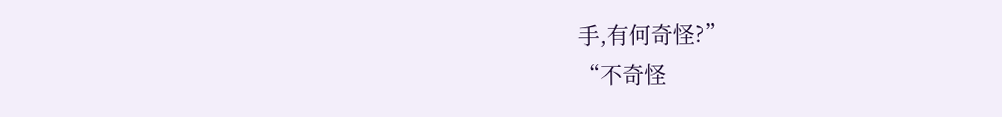手,有何奇怪?”
“不奇怪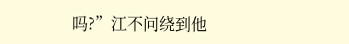吗?”江不问绕到他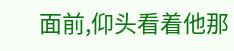面前,仰头看着他那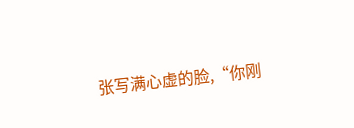张写满心虚的脸,“你刚